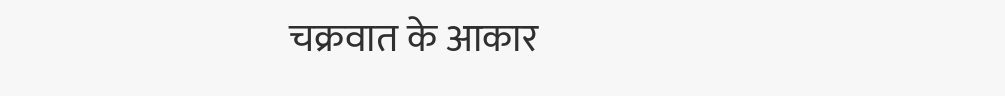चक्रवात के आकार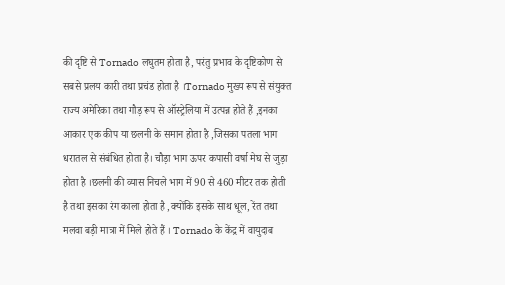की दृष्टि से Tornado लघुतम होता है, परंतु प्रभाव के दृष्टिकोण से सबसे प्रलय कारी तथा प्रचंड होता है ।Tornado मुख्य रूप से संयुक्त राज्य अमेरिका तथा गौड़ रूप से ऑस्ट्रेलिया में उत्पन्न होते हैं ,इनका आकार एक कीप या छलनी के समान होता है ,जिसका पतला भाग धरातल से संबंधित होता है। चौड़ा भाग ऊपर कपासी वर्षा मेघ से जुड़ा होता है ।छलनी की व्यास निचले भाग में 90 से 460 मीटर तक होती है तथा इसका रंग काला होता है ,क्योंकि इसके साथ धूल, रेंत तथा मलवा बड़ी मात्रा में मिले होते हैं । Tornado के केंद्र में वायुदाब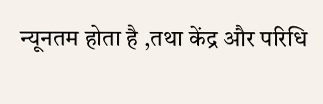न्यूनतम होता है ,तथा केंद्र और परिधि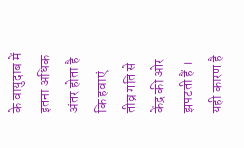के वायुदाब में इतना अधिक अंतर होता है कि हवाएं तीव्र गति से केंद्र की ओर झपटती हैं । यही कारण है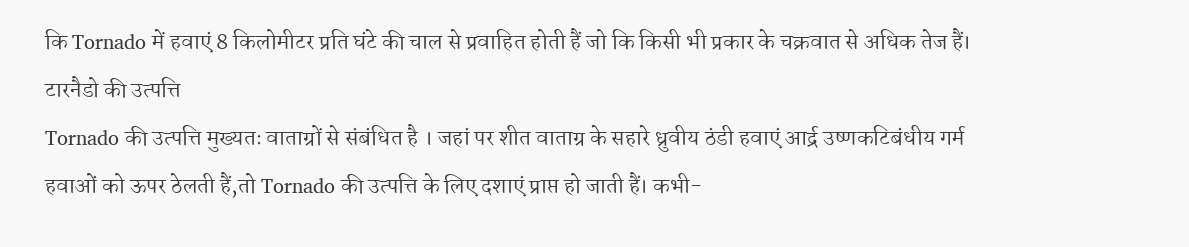कि Tornado में हवाएं 8 किलोमीटर प्रति घंटे की चाल से प्रवाहित होती हैं जो कि किसी भी प्रकार के चक्रवात से अधिक तेज हैं।
टारनैडो की उत्पत्ति
Tornado की उत्पत्ति मुख्यतः वाताग्रों से संबंधित है । जहां पर शीत वाताग्र के सहारे ध्रुवीय ठंडी हवाएं आर्द्र उष्णकटिबंधीय गर्म हवाओं को ऊपर ठेलती हैं,तो Tornado की उत्पत्ति के लिए दशाएं प्राप्त हो जाती हैं। कभी-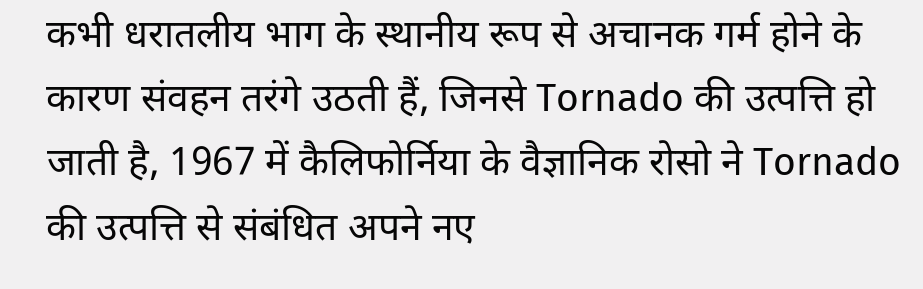कभी धरातलीय भाग के स्थानीय रूप से अचानक गर्म होने के कारण संवहन तरंगे उठती हैं, जिनसे Tornado की उत्पत्ति हो जाती है, 1967 में कैलिफोर्निया के वैज्ञानिक रोसो ने Tornado की उत्पत्ति से संबंधित अपने नए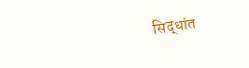सिद्धांत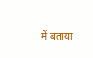में बताया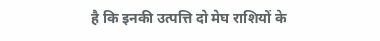है कि इनकी उत्पत्ति दो मेघ राशियों के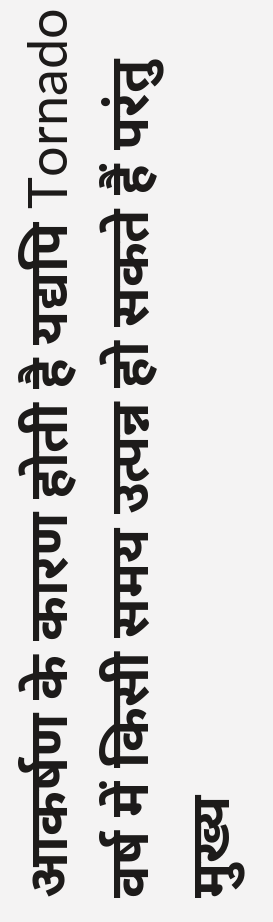आकर्षण के कारण होती है यद्यपि Tornado वर्ष में किसी समय उत्पन्न हो सकते हैं परंतु मुख्य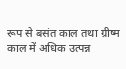रूप से बसंत काल तथा ग्रीष्म काल में अधिक उत्पन्न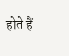होते हैं